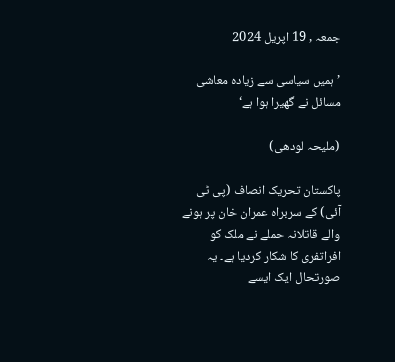جمعہ , 19 اپریل 2024

’ہمیں سیاسی سے زیادہ معاشی مسائل نے گھیرا ہوا ہے‘

(ملیحہ لودھی)

پاکستان تحریک انصاف (پی ٹی آئی) کے سربراہ عمران خان پر ہونے والے قاتلانہ حملے نے ملک کو افراتفری کا شکار کردیا ہے۔ یہ صورتحال ایک ایسے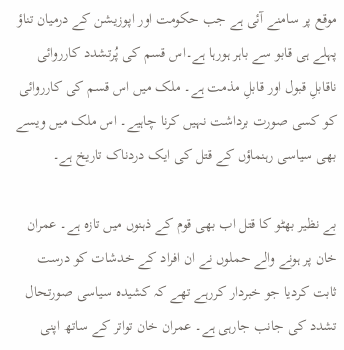موقع پر سامنے آئی ہے جب حکومت اور اپوزیشن کے درمیان تناؤ پہلے ہی قابو سے باہر ہورہا ہے۔اس قسم کی پُرتشدد کارروائی ناقابلِ قبول اور قابلِ مذمت ہے۔ ملک میں اس قسم کی کارروائی کو کسی صورت برداشت نہیں کرنا چاہیے۔ اس ملک میں ویسے بھی سیاسی رہنماؤں کے قتل کی ایک دردناک تاریخ ہے۔

بے نظیر بھٹو کا قتل اب بھی قوم کے ذہنوں میں تازہ ہے۔ عمران خان پر ہونے والے حملوں نے ان افراد کے خدشات کو درست ثابت کردیا جو خبردار کررہے تھے کہ کشیدہ سیاسی صورتحال تشدد کی جانب جارہی ہے۔ عمران خان تواتر کے ساتھ اپنی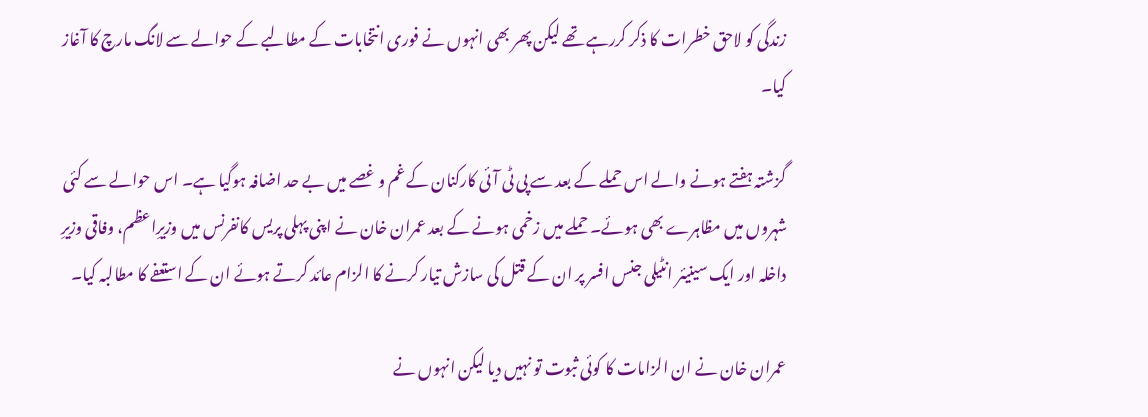زندگی کو لاحق خطرات کا ذکر کررہے تھے لیکن پھر بھی انہوں نے فوری انتخابات کے مطالبے کے حوالے سے لانگ مارچ کا آغاز کیا۔

گزشتہ ہفتے ہونے والے اس حملے کے بعد سے پی ٹی آئی کارکنان کے غم و غصے میں بے حد اضافہ ہوگیا ہے۔ اس حوالے سے کئی شہروں میں مظاہرے بھی ہوئے۔ حملے میں زخمی ہونے کے بعد عمران خان نے اپنی پہلی پریس کانفرنس میں وزیرِاعظم، وفاقی وزیرِ داخلہ اور ایک سینیئر انٹیلی جنس افسر پر ان کے قتل کی سازش تیار کرنے کا الزام عائد کرتے ہوئے ان کے استعفے کا مطالبہ کیا۔

عمران خان نے ان الزامات کا کوئی ثبوت تو نہیں دیا لیکن انہوں نے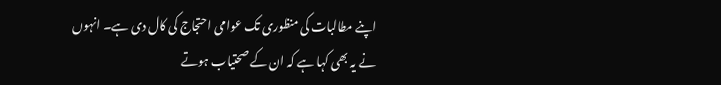اپنے مطالبات کی منظوری تک عوامی احتجاج کی کال دی ہے۔ انہوں نے یہ بھی کہا ہے کہ ان کے صحتیاب ہوتے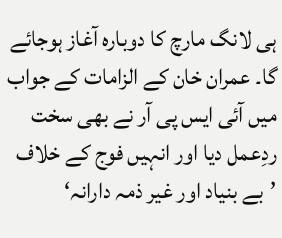ہی لانگ مارچ کا دوبارہ آغاز ہوجائے گا۔ عمران خان کے الزامات کے جواب میں آئی ایس پی آر نے بھی سخت ردِعمل دیا اور انہیں فوج کے خلاف ’بے بنیاد اور غیر ذمہ دارانہ‘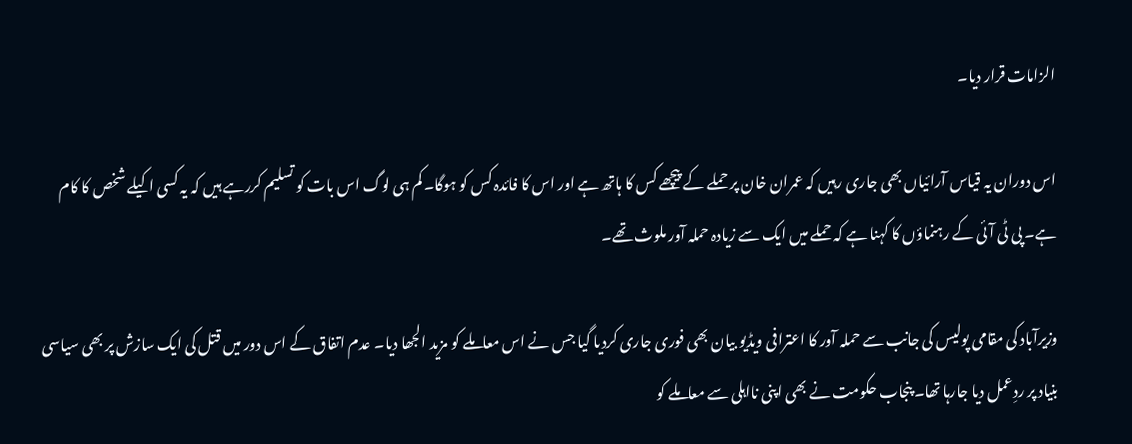الزامات قرار دیا۔

اس دوران یہ قیاس آرائیاں بھی جاری رہیں کہ عمران خان پر حملے کے پیچھے کس کا ہاتھ ہے اور اس کا فائدہ کس کو ہوگا۔ کم ہی لوگ اس بات کو تسلیم کررہے ہیں کہ یہ کسی اکیلے شخص کا کام ہے۔ پی ٹی آئی کے رہنماؤں کا کہنا ہے کہ حملے میں ایک سے زیادہ حملہ آور ملوث تھے۔

وزیرآباد کی مقامی پولیس کی جانب سے حملہ آور کا اعترافی ویڈیو بیان بھی فوری جاری کردیا گیا جس نے اس معاملے کو مزید الجھا دیا۔ عدم اتفاق کے اس دور میں قتل کی ایک سازش پر بھی سیاسی بنیاد پر ردِعمل دیا جارہا تھا۔ پنجاب حکومت نے بھی اپنی نااہلی سے معاملے کو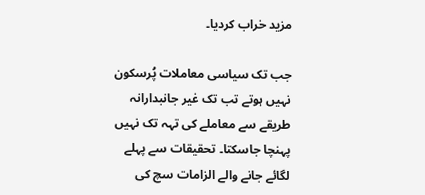مزید خراب کردیا۔

جب تک سیاسی معاملات پُرسکون نہیں ہوتے تب تک غیر جانبدارانہ طریقے سے معاملے کی تہہ تک نہیں پہنچا جاسکتا۔ تحقیقات سے پہلے لگائے جانے والے الزامات سچ کی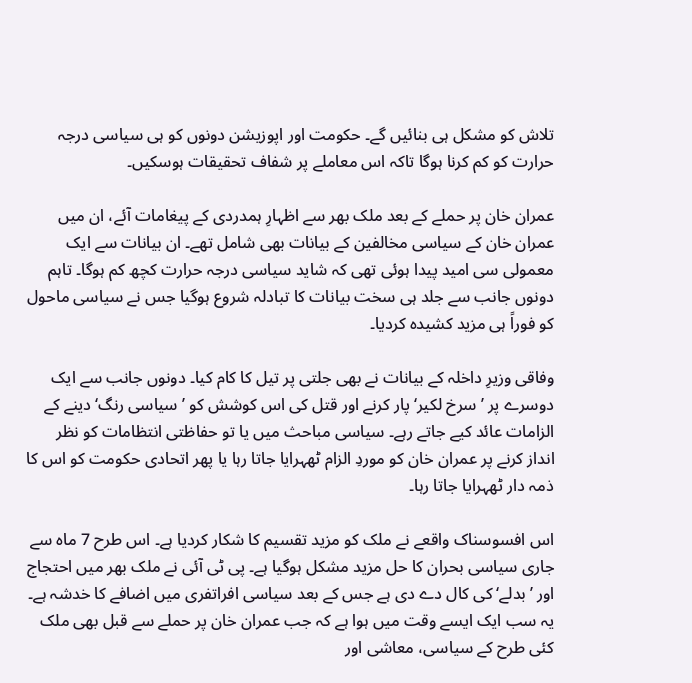تلاش کو مشکل ہی بنائیں گے۔ حکومت اور اپوزیشن دونوں کو ہی سیاسی درجہ حرارت کو کم کرنا ہوگا تاکہ اس معاملے پر شفاف تحقیقات ہوسکیں۔

عمران خان پر حملے کے بعد ملک بھر سے اظہارِ ہمدردی کے پیغامات آئے، ان میں عمران خان کے سیاسی مخالفین کے بیانات بھی شامل تھے۔ ان بیانات سے ایک معمولی سی امید پیدا ہوئی تھی کہ شاید سیاسی درجہ حرارت کچھ کم ہوگا۔ تاہم دونوں جانب سے جلد ہی سخت بیانات کا تبادلہ شروع ہوگیا جس نے سیاسی ماحول کو فوراً ہی مزید کشیدہ کردیا۔

وفاقی وزیرِ داخلہ کے بیانات نے بھی جلتی پر تیل کا کام کیا۔ دونوں جانب سے ایک دوسرے پر ’سرخ لکیر‘ پار کرنے اور قتل کی اس کوشش کو ’سیاسی رنگ‘ دینے کے الزامات عائد کیے جاتے رہے۔ سیاسی مباحث میں یا تو حفاظتی انتظامات کو نظر انداز کرنے پر عمران خان کو موردِ الزام ٹھہرایا جاتا رہا یا پھر اتحادی حکومت کو اس کا ذمہ دار ٹھہرایا جاتا رہا۔

اس افسوسناک واقعے نے ملک کو مزید تقسیم کا شکار کردیا ہے۔ اس طرح 7 ماہ سے جاری سیاسی بحران کا حل مزید مشکل ہوگیا ہے۔ پی ٹی آئی نے ملک بھر میں احتجاج اور ’بدلے‘ کی کال دے دی ہے جس کے بعد سیاسی افراتفری میں اضافے کا خدشہ ہے۔ یہ سب ایک ایسے وقت میں ہوا ہے کہ جب عمران خان پر حملے سے قبل بھی ملک کئی طرح کے سیاسی، معاشی اور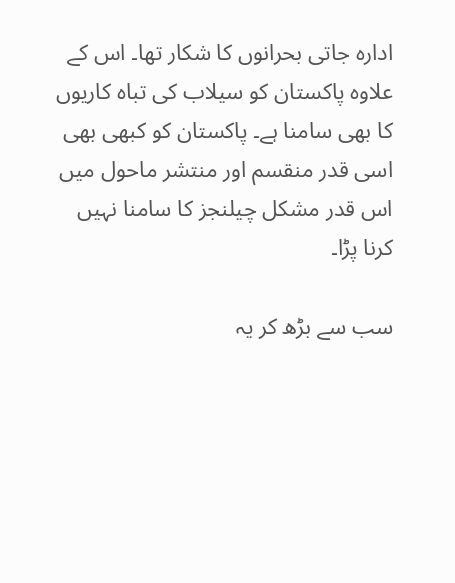ادارہ جاتی بحرانوں کا شکار تھا۔ اس کے علاوہ پاکستان کو سیلاب کی تباہ کاریوں کا بھی سامنا ہے۔ پاکستان کو کبھی بھی اسی قدر منقسم اور منتشر ماحول میں اس قدر مشکل چیلنجز کا سامنا نہیں کرنا پڑا۔

سب سے بڑھ کر یہ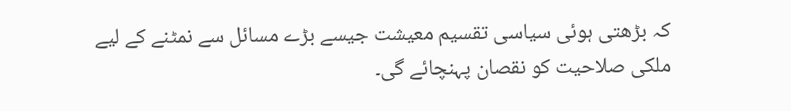کہ بڑھتی ہوئی سیاسی تقسیم معیشت جیسے بڑے مسائل سے نمٹنے کے لیے ملکی صلاحیت کو نقصان پہنچائے گی۔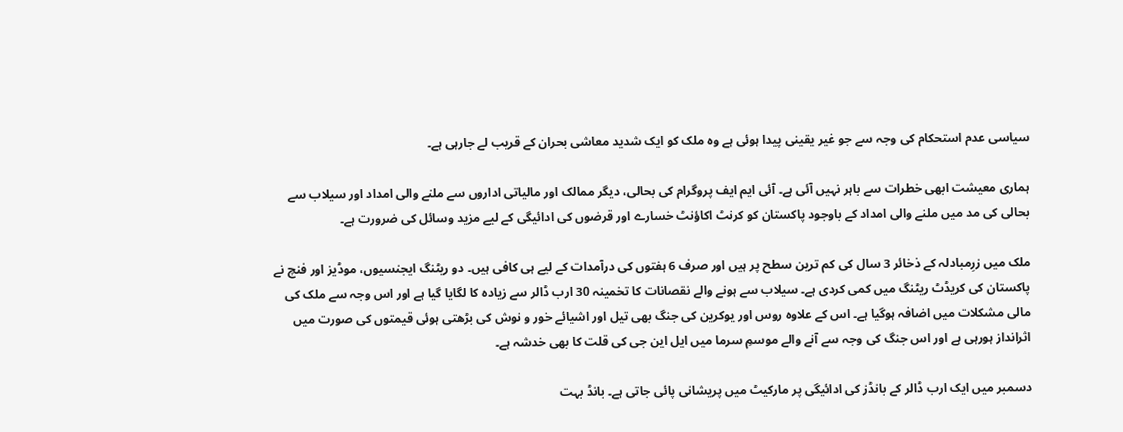سیاسی عدم استحکام کی وجہ سے جو غیر یقینی پیدا ہوئی ہے وہ ملک کو ایک شدید معاشی بحران کے قریب لے جارہی ہے۔

ہماری معیشت ابھی خطرات سے باہر نہیں آئی ہے۔ آئی ایم ایف پروگرام کی بحالی، دیگر ممالک اور مالیاتی اداروں سے ملنے والی امداد اور سیلاب سے بحالی کی مد میں ملنے والی امداد کے باوجود پاکستان کو کرنٹ اکاؤنٹ خسارے اور قرضوں کی ادائیگی کے لیے مزید وسائل کی ضرورت ہے۔

ملک میں زرِمبادلہ کے ذخائر 3 سال کی کم ترین سطح پر ہیں اور صرف 6 ہفتوں کی درآمدات کے لیے ہی کافی ہیں۔ دو ریٹنگ ایجنسیوں، موڈیز اور فنچ نے پاکستان کی کریڈٹ ریٹنگ میں کمی کردی ہے۔ سیلاب سے ہونے والے نقصانات کا تخمینہ 30 ارب ڈالر سے زیادہ کا لگایا گیا ہے اور اس وجہ سے ملک کی مالی مشکلات میں اضافہ ہوگیا ہے۔ اس کے علاوہ روس اور یوکرین کی جنگ بھی تیل اور اشیائے خور و نوش کی بڑھتی ہوئی قیمتوں کی صورت میں اثرانداز ہورہی ہے اور اس جنگ کی وجہ سے آنے والے موسمِ سرما میں ایل این جی کی قلت کا بھی خدشہ ہے۔

دسمبر میں ایک ارب ڈالر کے بانڈز کی ادائیگی پر مارکیٹ میں پریشانی پائی جاتی ہے۔ بانڈ بہت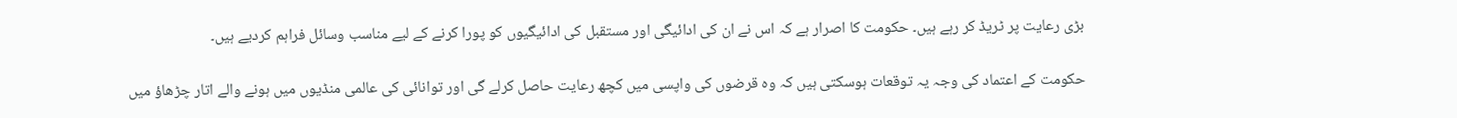بڑی رعایت پر ٹریڈ کر رہے ہیں۔ حکومت کا اصرار ہے کہ اس نے ان کی ادائیگی اور مستقبل کی ادائیگیوں کو پورا کرنے کے لیے مناسب وسائل فراہم کردیے ہیں۔

حکومت کے اعتماد کی وجہ یہ توقعات ہوسکتی ہیں کہ وہ قرضوں کی واپسی میں کچھ رعایت حاصل کرلے گی اور توانائی کی عالمی منڈیوں میں ہونے والے اتار چڑھاؤ میں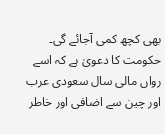بھی کچھ کمی آجائے گی۔ حکومت کا دعویٰ ہے کہ اسے رواں مالی سال سعودی عرب اور چین سے اضافی اور خاطر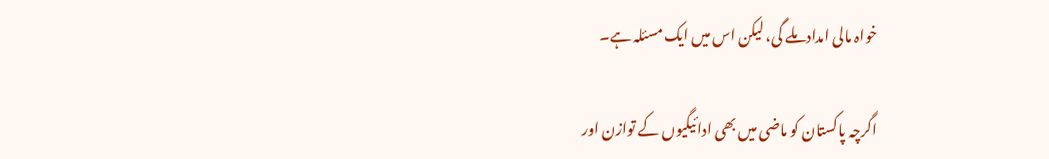خواہ مالی امداد ملے گی، لیکن اس میں ایک مسئلہ ہے۔

اگرچہ پاکستان کو ماضی میں بھی ادائیگیوں کے توازن اور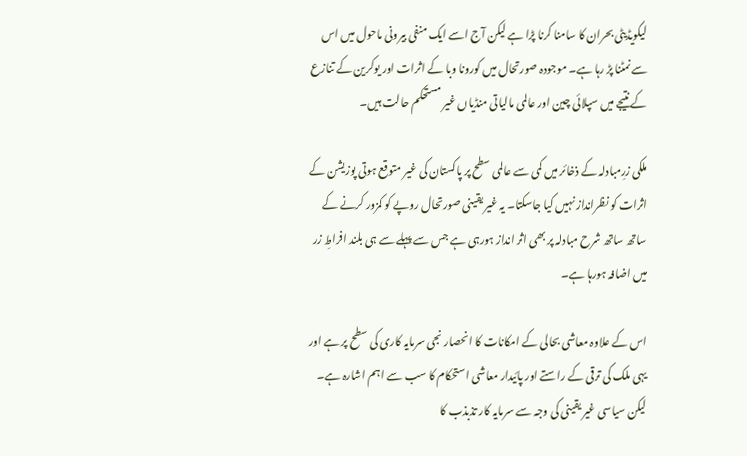لیکویڈیٹی بحران کا سامنا کرنا پڑا ہے لیکن آج اسے ایک منفی بیرونی ماحول میں اس سے نمٹنا پڑ رہا ہے۔ موجودہ صورتحال میں کورونا وبا کے اثرات اور یوکرین کے تنازع کے نتیجے میں سپلائی چین اور عالمی مالیاتی منڈیاں غیر مستحکم حالت ہیں۔

ملکی زرِمبادلہ کے ذخائر میں کمی سے عالمی سطح پر پاکستان کی غیر متوقع ہوتی پوزیشن کے اثرات کو نظرانداز نہیں کیا جاسکتا۔ یہ غیر یقینی صورتحال روپے کو کمزور کرنے کے ساتھ ساتھ شرح مبادلہ پر بھی اثر انداز ہورہی ہے جس سے پہلے سے ہی بلند افراطِ زر میں اضافہ ہورہا ہے۔

اس کے علاوہ معاشی بحالی کے امکانات کا انحصار نجی سرمایہ کاری کی سطح پر ہے اور یہی ملک کی ترقی کے راستے اور پائیدار معاشی استحکام کا سب سے اہم اشارہ ہے۔ لیکن سیاسی غیر یقینی کی وجہ سے سرمایہ کار تذبذب کا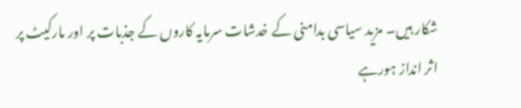شکار ہیں۔ مزید سیاسی بدامنی کے خدشات سرمایہ کاروں کے جذبات پر اور مارکیٹ پر اثر انداز ہورہے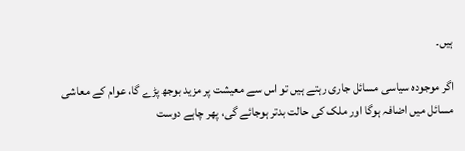ہیں۔

اگر موجودہ سیاسی مسائل جاری رہتے ہیں تو اس سے معیشت پر مزید بوجھ پڑے گا، عوام کے معاشی مسائل میں اضافہ ہوگا اور ملک کی حالت بدتر ہوجائے گی، پھر چاہے دوست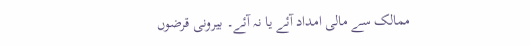ممالک سے مالی امداد آئے یا نہ آئے۔ بیرونی قرضوں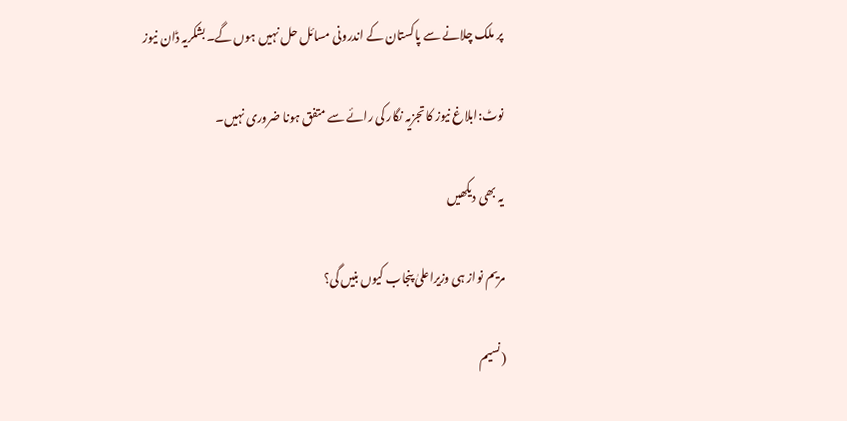پر ملک چلانے سے پاکستان کے اندرونی مسائل حل نہیں ہوں گے۔بشکریہ ڈان نیوز

نوٹ:ابلاغ نیوز کا تجزیہ نگار کی رائے سے متفق ہونا ضروری نہیں۔

یہ بھی دیکھیں

مریم نواز ہی وزیراعلیٰ پنجاب کیوں بنیں گی؟

(نسیم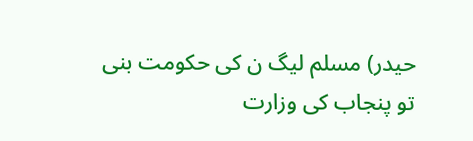حیدر) مسلم لیگ ن کی حکومت بنی تو پنجاب کی وزارت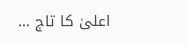اعلیٰ کا تاج …